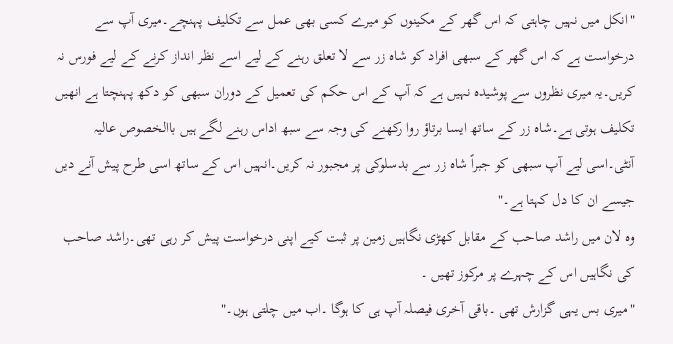"انکل میں نہیں چاہتی کہ اس گھر کے مکینوں کو میرے کسی بھی عمل سے تکلیف پہنچے۔میری آپ سے درخواست ہے کہ اس گھر کے سبھی افراد کو شاہ زر سے لا تعلق رہنے کے لیے اسے نظر انداز کرنے کے لیے فورس نہ کریں۔یہ میری نظروں سے پوشیدہ نہیں ہے کہ آپ کے اس حکم کی تعمیل کے دوران سبھی کو دکھ پہنچتا ہے انھیں تکلیف ہوتی ہے۔شاہ زر کے ساتھ ایسا برتاؤ روا رکھنے کی وجہ سے سبھ اداس رہنے لگے ہیں باالخصوص عالیہ آنٹی۔اسی لیے آپ سبھی کو جبراً شاہ زر سے بدسلوکی پر مجبور نہ کریں۔انہیں اس کے ساتھ اسی طرح پیش آنے دیں جیسے ان کا دل کہتا ہے۔"
وہ لان میں راشد صاحب کے مقابل کھڑی نگاہیں زمین پر ثبت کیے اپنی درخواست پیش کر رہی تھی۔راشد صاحب کی نگاہیں اس کے چہرے پر مرکوز تھیں ۔
"میری بس یہی گزارش تھی ۔باقی آخری فیصلہ آپ ہی کا ہوگا ۔اب میں چلتی ہوں۔"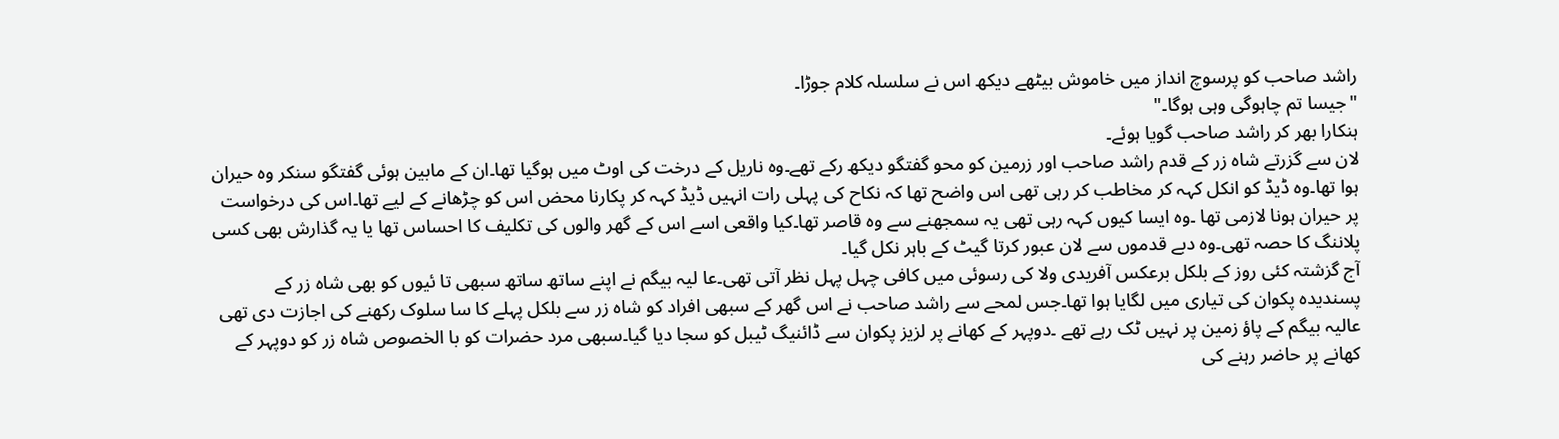راشد صاحب کو پرسوچ انداز میں خاموش بیٹھے دیکھ اس نے سلسلہ کلام جوڑا۔
"جیسا تم چاہوگی وہی ہوگا۔"
ہنکارا بھر کر راشد صاحب گویا ہوئے۔
لان سے گزرتے شاہ زر کے قدم راشد صاحب اور زرمین کو محو گفتگو دیکھ رکے تھے۔وہ ناریل کے درخت کی اوٹ میں ہوگیا تھا۔ان کے مابین ہوئی گفتگو سنکر وہ حیران ہوا تھا۔وہ ڈیڈ کو انکل کہہ کر مخاطب کر رہی تھی اس واضح تھا کہ نکاح کی پہلی رات انہیں ڈیڈ کہہ کر پکارنا محض اس کو چڑھانے کے لیے تھا۔اس کی درخواست پر حیران ہونا لازمی تھا ۔وہ ایسا کیوں کہہ رہی تھی یہ سمجھنے سے وہ قاصر تھا۔کیا واقعی اسے اس کے گھر والوں کی تکلیف کا احساس تھا یا یہ گذارش بھی کسی پلاننگ کا حصہ تھی۔وہ دبے قدموں سے لان عبور کرتا گیٹ کے باہر نکل گیا۔
آج گزشتہ کئی روز کے بلکل برعکس آفریدی ولا کی رسوئی میں کافی چہل پہل نظر آتی تھی۔عا لیہ بیگم نے اپنے ساتھ ساتھ سبھی تا ئیوں کو بھی شاہ زر کے پسندیدہ پکوان کی تیاری میں لگایا ہوا تھا۔جس لمحے سے راشد صاحب نے اس گھر کے سبھی افراد کو شاہ زر سے بلکل پہلے کا سا سلوک رکھنے کی اجازت دی تھی عالیہ بیگم کے پاؤ زمین پر نہیں ٹک رہے تھے ۔دوپہر کے کھانے پر لزیز پکوان سے ڈائنیگ ٹیبل کو سجا دیا گیا۔سبھی مرد حضرات کو با الخصوص شاہ زر کو دوپہر کے کھانے پر حاضر رہنے کی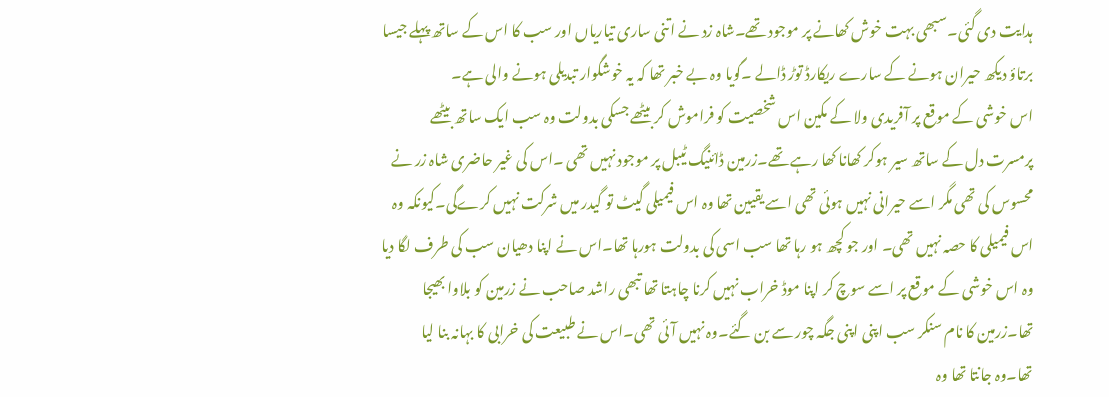ہدایت دی گئی۔سبھی بہت خوش کھانے پر موجود تھے۔شاہ زد نے اتنی ساری تیاریاں اور سب کا اس کے ساتھ پہلے جیسا برتاؤ دیکھ حیران ہونے کے سارے ریکارڈ توڑ ڈالے ۔گویا وہ بے خبر تھا کہ یہ خوشگوار تبدیلی ہونے والی ہے۔
اس خوشی کے موقع پر آفریدی ولا کے مکین اس شخصیت کو فراموش کر بیٹھے جسکی بدولت وہ سب ایک ساتھ بیٹھے پرمسرت دل کے ساتھ سیر ہوکر کھانا کھا رہے تھے۔زرمین ڈائنیگ ٹیبل پر موجود نہیں تھی ۔اس کی غیر حاضری شاہ زر نے محسوس کی تھی مگر اسے حیرانی نہیں ہوئی تھی اسے یقیین تھا وہ اس فیمیلی گیٹ تو گیدر میں شرکت نہیں کرےگی۔کیونکہ وہ اس فیمیلی کا حصہ نہیں تھی۔ اور جو کچھ ہو رہا تھا سب اسی کی بدولت ہورہا تھا۔اس نے اپنا دھیان سب کی طرف لگا دیا وہ اس خوشی کے موقع پر اسے سوچ کر اپنا موڈ خراب نہیں کرنا چاہتا تھا تبھی راشد صاحب نے زرمین کو بلاوا بھیجا تھا۔زرمین کا نام سنکر سب اپنی اپنی جگہ چور سے بن گئے۔وہ نہیں آئی تھی۔اس نے طبیعت کی خرابی کا بہانہ بنا لیا تھا۔وہ جانتا تھا وہ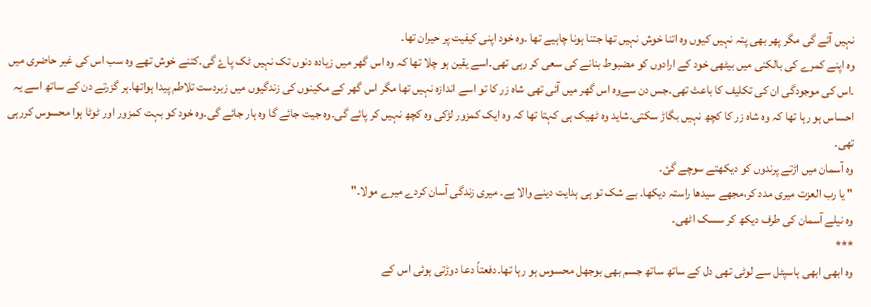نہیں آئے گی مگر پھر بھی پتہ نہیں کیوں وہ اتنا خوش نہیں تھا جتنا ہونا چاہیے تھا ۔وہ خود اپنی کیفیت پر حیران تھا۔
وہ اپنے کمرے کی بالکنی میں بیٹھی خود کے ارادوں کو مضبوط بنانے کی سعی کر رہی تھی۔اسے یقین ہو چلا تھا کہ وہ اس گھر میں زیادہ دنوں تک نہیں ٹک پاۓ گی۔کتنے خوش تھے وہ سب اس کی غیر حاضری میں ۔اس کی موجودگی ان کی تکلیف کا باعث تھی۔جس دن سےوہ اس گھر میں آئی تھی شاہ زر کا تو اسے اندازہ نہیں تھا مگر اس گھر کے مکینوں کی زندگیوں میں زبردست تلاطم پیدا ہواتھا۔ہر گزرتے دن کے ساتھ اسے یہ احساس ہو رہا تھا کہ وہ شاہ زر کا کچھ نہیں بگاڑ سکتی۔شاید وہ ٹھیک ہی کہتا تھا کہ وہ ایک کمزور لڑکی وہ کچھ نہیں کر پائے گی۔وہ جیت جائے گا وہ ہار جائے گی۔وہ خود کو بہت کمزور اور ٹوٹا ہوا محسوس کررہی تھی۔
وہ آسمان میں اڑتے پرندوں کو دیکھتے سوچے گئ۔
" یا رب العزت میری مدد کر،مجھے سیدھا راستہ دیکھا۔ بے شک تو ہی ہدایت دینے والا ہے۔ میری زندگی آسان کردے میرے مولا۔"
وہ نیلے آسمان کی طرف دیکھ کر سسک اٹھی۔
***
وہ ابھی ابھی ہاسپٹل سے لوٹی تھی دل کے ساتھ ساتھ جسم بھی بوجھل محسوس ہو رہا تھا۔دفعتاً دعا دوڑتی ہوئی اس کے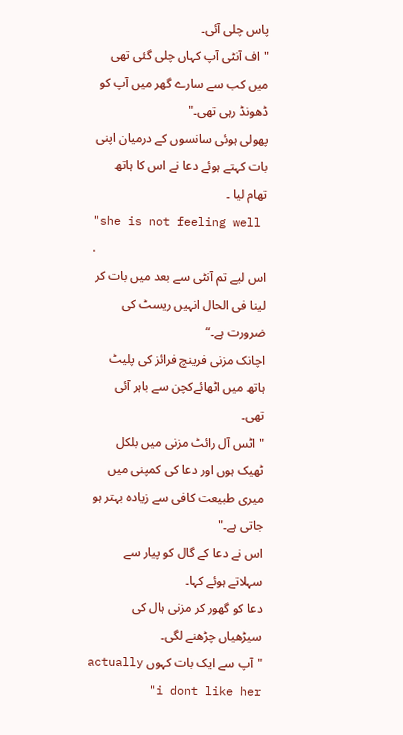پاس چلی آئی۔
"اف آنٹی آپ کہاں چلی گئی تھی میں کب سے سارے گھر میں آپ کو ڈھونڈ رہی تھی۔"
پھولی ہوئی سانسوں کے درمیان اپنی بات کہتے ہوئے دعا نے اس کا ہاتھ تھام لیا ۔
"she is not feeling well .
اس لیے تم آنٹی سے بعد میں بات کر لینا فی الحال انہیں ریسٹ کی ضرورت ہے۔“
اچانک مزنی فرینچ فرائز کی پلیٹ ہاتھ میں اٹھائےکچن سے باہر آئی تھی۔
" اٹس آل رائٹ مزنی میں بلکل ٹھیک ہوں اور دعا کی کمپنی میں میری طبیعت کافی سے زیادہ بہتر ہو جاتی ہے۔"
اس نے دعا کے گال کو پیار سے سہلاتے ہوئے کہا۔
دعا کو گھور کر مزنی ہال کی سیڑھیاں چڑھنے لگی۔
"آپ سے ایک بات کہوں actually i dont like her"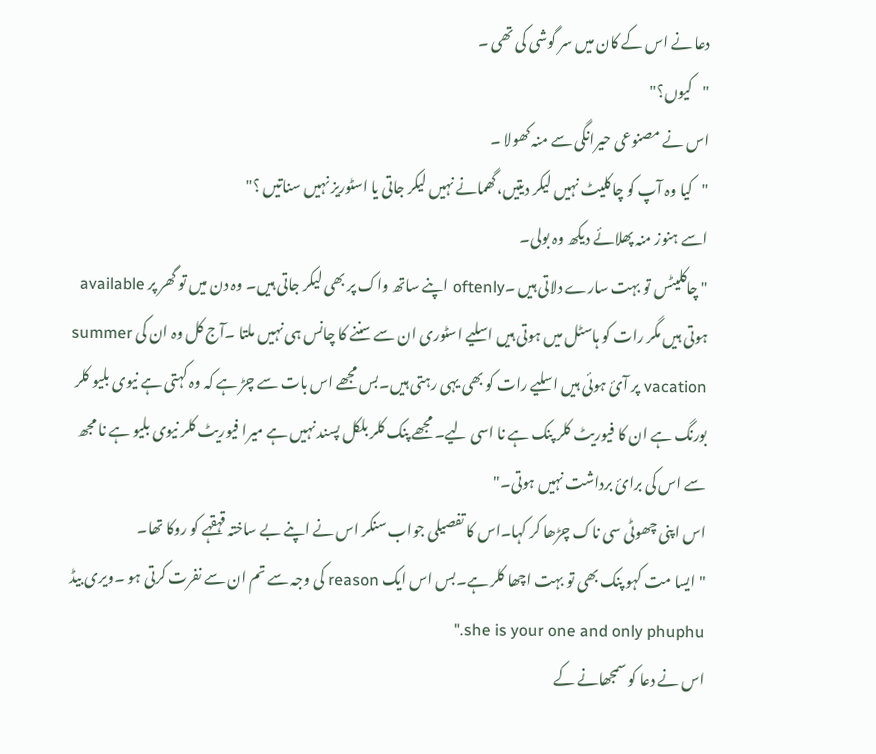دعا نے اس کے کان میں سر گوشی کی تھی ۔
"کیوں؟"
اس نے مصنوعی حیرانگی سے منہ کھولا ۔
"کیا وہ آپ کو چاکلیٹ نہیں لیکر دیتیں،گھمانے نہیں لیکر جاتی یا اسٹوریز نہیں سناتیں ؟"
اسے ہنوز منہ پھلائے دیکھ وہ بولی۔
" چاکلیٹس تو بہت سارے دلاتی ہیں ۔oftenly اپنے ساتھ واک پر بھی لیکر جاتی ہیں۔ وہ دن میں تو گھر پر available ہوتی ہیں مگر رات کو ہاسٹل میں ہوتی ہیں اسلیے اسٹوری ان سے سننے کا چانس ہی نہیں ملتا ۔آج کل وہ ان کی summer vacation پر آئ ہوئی ہیں اسلیے رات کو بھی یہی رہتی ہیں۔بس مجھے اس بات سے چڑ ہے کہ وہ کہتی ہے نیوی بلیو کلر بورنگ ہے ان کا فیوریٹ کلر پنک ہے نا اسی لیے۔ مجھے پنک کلر بلکل پسند نہیں ہے میرا فیوریٹ کلر نیوی بلیو ہے نا مجھ سے اس کی برائ برداشت نہیں ہوتی۔"
اس اپنی چھوٹی سی ناک چڑھا کر کہا۔اس کا تفصیلی جواب سنکر اس نے اپنے بے ساختہ قہقہے کو روکا تھا۔
" ایسا مت کہو پنک بھی تو بہت اچھا کلر ہے۔بس اس ایک reason کی وجہ سے تم ان سے نفرت کرتی ہو ۔ویری بیڈ she is your one and only phuphu."
اس نے دعا کو سمجھانے کے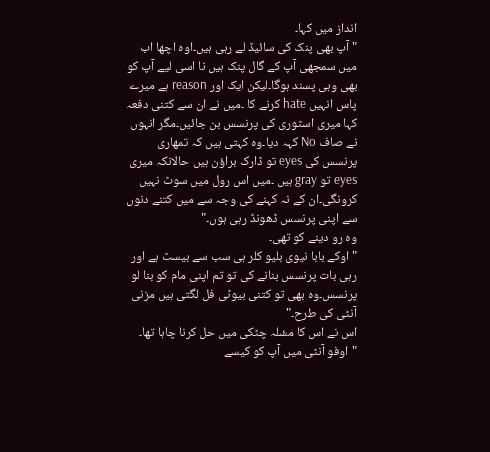انداز میں کہا۔
" آپ بھی پنک کی سائیڈ لے رہی ہیں۔اوہ اچھا اب میں سمجھی آپ کے گال پنک ہیں نا اسی لیے آپ کو بھی وہی پسند ہوگا۔لیکن ایک اور reason ہے میرے پاس انہیں hate کرنے کا ۔میں نے ان سے کتنی دفعہ کہا میری اسٹوری کی پرنسس بن جائیں۔مگر انہوں نے صاف No کہہ دیا۔وہ کہتی ہیں کہ تمھاری پرنسس کی eyes تو ڈارک براؤن ہیں حالانکہ میری eyes تو gray ہیں ۔میں اس رول میں سوٹ نہیں کرونگی۔ان کے نہ کہنے کی وجہ سے میں کتنے دنوں سے اپنی پرنسس ڈھونڈ رہی ہوں۔"
وہ رو دینے کو تھی۔
" اوکے بابا نیوی بلیو کلر ہی سب سے بیسٹ ہے اور رہی بات پرنسس بنانے کی تو تم اپنی مام کو بنا لو پرنسس۔وہ بھی تو کتنی بیوٹی فل لگتی ہیں مزنی آنٹی کی طرح۔"
اس نے اس کا مسٔلہ چٹکی میں حل کرنا چاہا تھا۔
"اوفو آنٹی میں آپ کو کیسے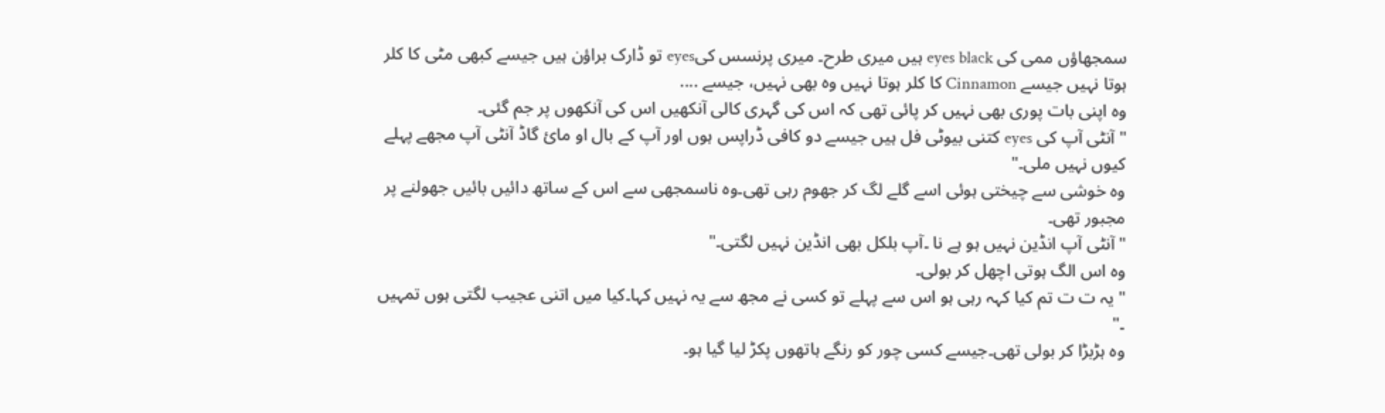سمجھاؤں ممی کی eyes black ہیں میری طرح۔ میری پرنسس کیeyes تو ڈارک براؤن ہیں جیسے کبھی مٹی کا کلر ہوتا نہیں جیسے Cinnamon کا کلر ہوتا نہیں وہ بھی نہیں، جیسے ....
وہ اپنی بات پوری بھی نہیں کر پائی تھی کہ اس کی گہری کالی آنکھیں اس کی آنکھوں پر جم گئی۔
"آنٹی آپ کی eyes کتنی بیوٹی فل ہیں جیسے دو کافی ڈراپس ہوں اور آپ کے بال او مائ گاڈ آنٹی آپ مجھے پہلے کیوں نہیں ملی۔"
وہ خوشی سے چیختی ہوئی اسے گلے لگ کر جھوم رہی تھی۔وہ ناسمجھی سے اس کے ساتھ دائیں بائیں جھولنے پر مجبور تھی۔
"آنٹی آپ انڈین نہیں ہو ہے نا ۔آپ بلکل بھی انڈین نہیں لگتی۔"
وہ اس الگ ہوتی اچھل کر بولی۔
" یہ ت ت تم کیا کہہ رہی ہو اس سے پہلے تو کسی نے مجھ سے یہ نہیں کہا۔کیا میں اتنی عجیب لگتی ہوں تمہیں ۔"
وہ ہڑبڑا کر بولی تھی۔جیسے کسی چور کو رنگے ہاتھوں پکڑ لیا گیا ہو۔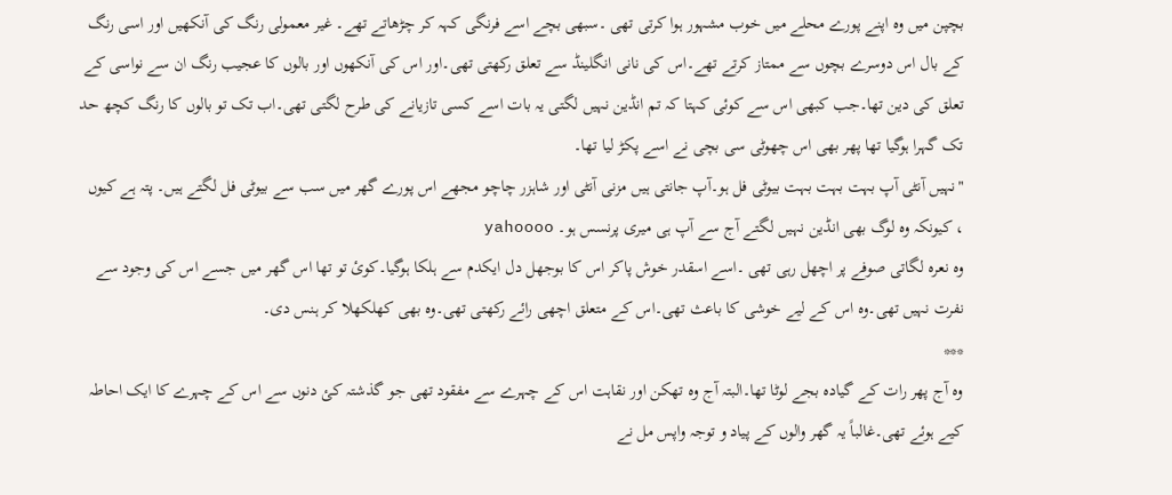بچپن میں وہ اپنے پورے محلے میں خوب مشہور ہوا کرتی تھی ۔سبھی بچے اسے فرنگی کہہ کر چڑھاتے تھے۔ غیر معمولی رنگ کی آنکھیں اور اسی رنگ کے بال اس دوسرے بچوں سے ممتاز کرتے تھے۔اس کی نانی انگلینڈ سے تعلق رکھتی تھی۔اور اس کی آنکھوں اور بالوں کا عجیب رنگ ان سے نواسی کے تعلق کی دین تھا۔جب کبھی اس سے کوئی کہتا کہ تم انڈین نہیں لگتی یہ بات اسے کسی تازیانے کی طرح لگتی تھی۔اب تک تو بالوں کا رنگ کچھ حد تک گہرا ہوگیا تھا پھر بھی اس چھوٹی سی بچی نے اسے پکڑ لیا تھا۔
"نہیں آنٹی آپ بہت بہت بہت بیوٹی فل ہو۔آپ جانتی ہیں مزنی آنٹی اور شاہزر چاچو مجھے اس پورے گھر میں سب سے بیوٹی فل لگتے ہیں۔ پتہ ہے کیوں ، کیونکہ وہ لوگ بھی انڈین نہیں لگتے آج سے آپ ہی میری پرنسس ہو۔ yahoooo
وہ نعرہ لگاتی صوفے پر اچھل رہی تھی ۔اسے اسقدر خوش پاکر اس کا بوجھل دل ایکدم سے ہلکا ہوگیا۔کوئ تو تھا اس گھر میں جسے اس کی وجود سے نفرت نہیں تھی۔وہ اس کے لیے خوشی کا باعث تھی۔اس کے متعلق اچھی رائے رکھتی تھی۔وہ بھی کھلکھلا کر ہنس دی۔
***
وہ آج پھر رات کے گیادہ بجے لوٹا تھا۔البتہ آج وہ تھکن اور نقاہت اس کے چہرے سے مفقود تھی جو گذشتہ کئ دنوں سے اس کے چہرے کا ایک احاطہ کیے ہوئے تھی۔غالباً یہ گھر والوں کے پیاد و توجہ واپس مل نے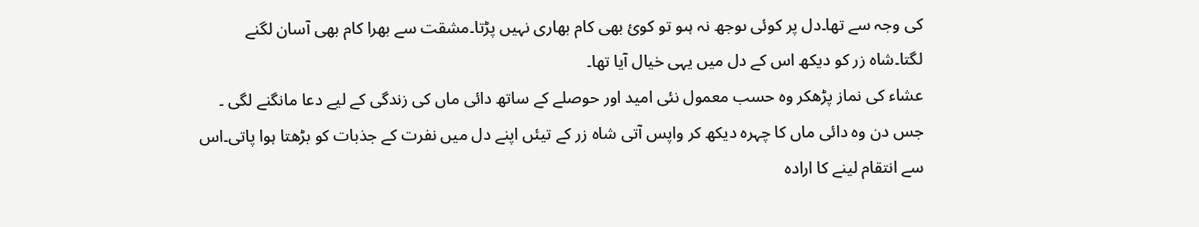کی وجہ سے تھا۔دل پر کوئی ںوجھ نہ ہںو تو کوئ بھی کام بھاری نہیں پڑتا۔مشقت سے بھرا کام بھی آسان لگنے لگتا۔شاہ زر کو دیکھ اس کے دل میں یہی خیال آیا تھا۔
عشاء کی نماز پڑھکر وہ حسب معمول نئی امید اور حوصلے کے ساتھ دائی ماں کی زندگی کے لیے دعا مانگنے لگی ۔
جس دن وہ دائی ماں کا چہرہ دیکھ کر واپس آتی شاہ زر کے تیئں اپنے دل میں نفرت کے جذبات کو بڑھتا ہوا پاتی۔اس سے انتقام لینے کا ارادہ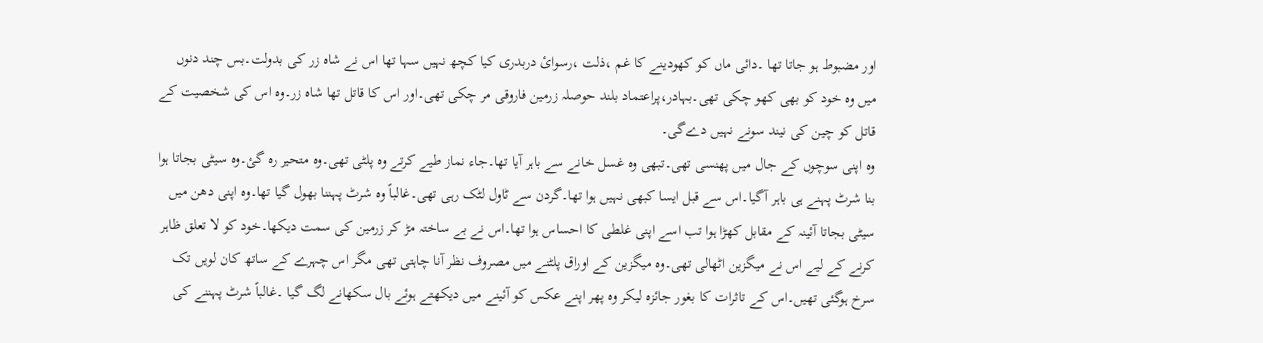اور مضبوط ہو جاتا تھا ۔دائی ماں کو کھودینے کا غم ،ذلت ،رسوائ دربدری کیا کچھ نہیں سہا تھا اس نے شاہ زر کی بدولت۔بس چند دنوں میں وہ خود کو بھی کھو چکی تھی۔بہادر،پراعتماد بلند حوصلہ زرمین فاروقی مر چکی تھی۔اور اس کا قاتل تھا شاہ زر۔وہ اس کی شخصیت کے قاتل کو چین کی نیند سونے نہیں دےگی۔
وہ اپنی سوچوں کے جال میں پھنسی تھی۔تبھی وہ غسل خانے سے باہر آیا تھا۔جاء نماز طیے کرتے وہ پلٹی تھی۔وہ متحیر رہ گئ۔وہ سیٹی بجاتا ہوا بنا شرٹ پہنے ہی باہر آگیا۔اس سے قبل ایسا کبھی نہیں ہوا تھا۔گردن سے ٹاول لٹک رہی تھی۔غالباً وہ شرٹ پہننا بھول گیا تھا۔وہ اپنی دھن میں سیٹی بجاتا آئینہ کے مقابل کھڑا ہوا تب اسے اپنی غلطی کا احساس ہوا تھا۔اس نے بے ساختہ مڑ کر زرمین کی سمت دیکھا۔خود کو لا تعلق ظاہر کرنے کے لیے اس نے میگزین اٹھالی تھی۔وہ میگزین کے اوراق پلٹنے میں مصروف نظر آنا چاہتی تھی مگر اس چہرے کے ساتھ کان لویں تک سرخ ہوگئی تھیں۔اس کے تاثرات کا بغور جائزہ لیکر وہ پھر اپنے عکس کو آئینے میں دیکھتے ہوئے بال سکھانے لگ گیا ۔غالباً شرٹ پہننے کی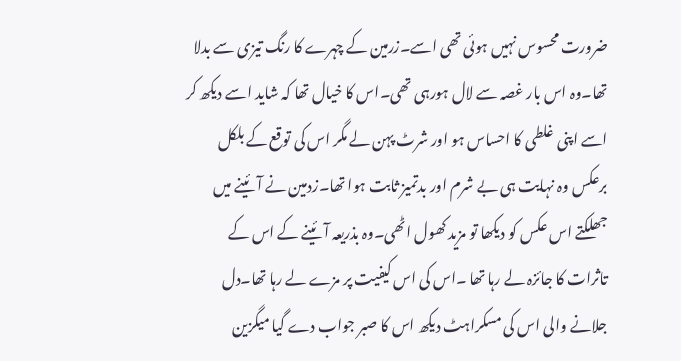ضرورت محسوس نہیں ہوئی تھی اسے۔زرمین کے چہرے کا رنگ تیزی سے بدلا تھا۔وہ اس بار غصہ سے لال ہورہی تھی۔اس کا خیال تھا کہ شاید اسے دیکھ کر اسے اپنی غلطی کا احساس ہو اور شرٹ پہن لے مگر اس کی توقع کے بلکل برعکس وہ نہایت ہی بے شرم اور بدتمیز ثابت ہوا تھا۔زدمین نے آئینے میں جھلکتے اس عکس کو دیکھا تو مزید کھول اٹھی۔وہ بذریعہ آئینے کے اس کے تاثرات کا جائزہ لے رہا تھا ۔اس کی اس کیفیت پر مزے لے رہا تھا۔دل جلانے والی اس کی مسکراہٹ دیکھ اس کا صبر جواب دے گیا میگزین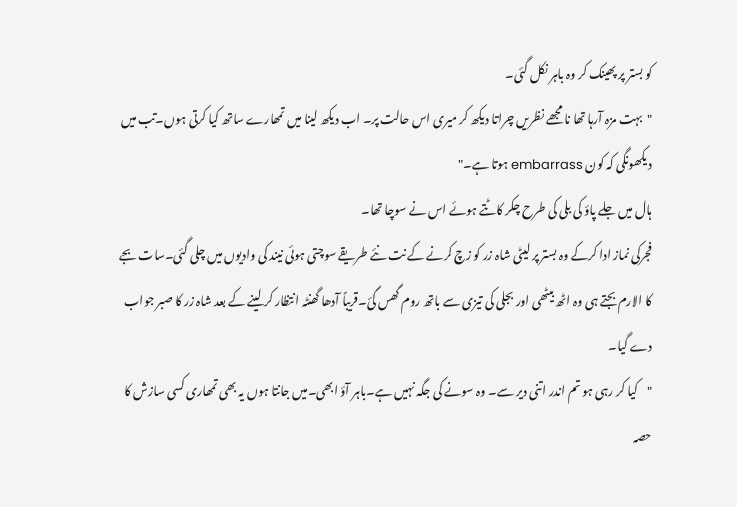کو بستر پر پھینک کر وہ باہر نکل گئی۔
"بہت مزہ آرہا تھا نا مجھے نظریں چراتا دیکھ کر میری اس حالت پر۔ اب دیکھ لینا میں تمھارے ساتھ کیا کرتی ہوں۔تب میں دیکھونگی کہ کون embarrass ہوتا ہے۔"
ہال میں جلے پاؤ کی بلی کی طرح چکر کاٹتے ہوئے اس نے سوچا تھا۔
فجرکی نماز ادا کرکے وہ بستر پر لیٹی شاہ زر کو زچ کرنے کے نت نئے طریقے سوچتی ہوئی نیند کی وادیوں میں چلی گئی۔سات بجے کا الارم بجتے ہی وہ اٹھ بیٹھی اور بجلی کی تیزی سے باتھ روم گھس گئ۔قریباً آدھا گھنٹہ انتظار کر لینے کے بعد شاہ زر کا صبر جواب دے گیا۔
"کیا کر رہی ہو تم اندر اتنی دیر سے۔ وہ سونے کی جگہ نہیں ہے۔باہر آؤ ابھی۔میں جانتا ہوں یہ بھی تمھاری کسی سازش کا حصہ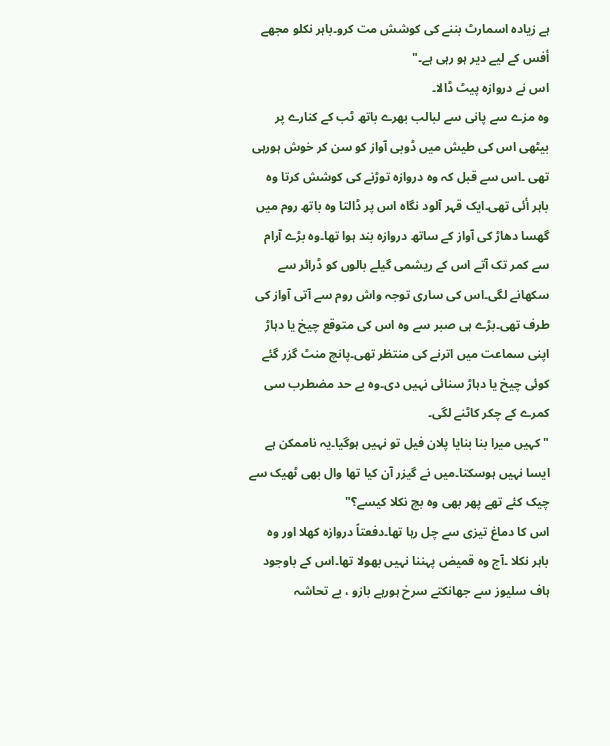ہے زیادہ اسمارٹ بننے کی کوشش مت کرو۔باہر نکلو مجھے أفس کے لیے دیر ہو رہی ہے۔"
اس نے دروازہ پیٹ ڈالا۔
وہ مزے سے پانی سے لبالب بھرے باتھ ٹب کے کنارے پر بیٹھی اس کی طیش میں ڈوبی آواز کو سن کر خوش ہورہی تھی ۔اس سے قبل کہ وہ دروازہ توڑنے کی کوشش کرتا وہ باہر أئی تھی۔ایک قہر آلود نگاہ اس پر ڈالتا وہ باتھ روم میں گھسا دھاڑ کی آواز کے ساتھ دروازہ بند ہوا تھا۔وہ بڑے آرام سے کمر تک آتے اس کے ریشمی گیلے بالوں کو ڈرائر سے سکھانے لگی۔اس کی ساری توجہ واش روم سے آتی آواز کی طرف تھی۔بڑے ہی صبر سے وہ اس کی متوقع چیخ یا دہاڑ اپنی سماعت میں اترنے کی منتظر تھی۔پانچ منٹ گزر گئے کوئی چیخ یا دہاڑ سنائی نہیں دی۔وہ بے حد مضطرب سی کمرے کے چکر کاٹنے لگی۔
" کہیں میرا بنا بنایا پلان فیل تو نہیں ہوگیا۔یہ ناممکن ہے ایسا نہیں ہوسکتا۔میں نے گیزر آن کیا تھا وال بھی ٹھیک سے چیک کئے تھے پھر بھی وہ بچ نکلا کیسے؟"
اس کا دماغ تیزی سے چل رہا تھا۔دفعتاً دروازہ کھلا اور وہ باہر نکلا ۔آج وہ قمیض پہننا نہیں بھولا تھا۔اس کے باوجود ہاف سلیوز سے جھانکتے سرخ ہورہے بازو ، بے تحاشہ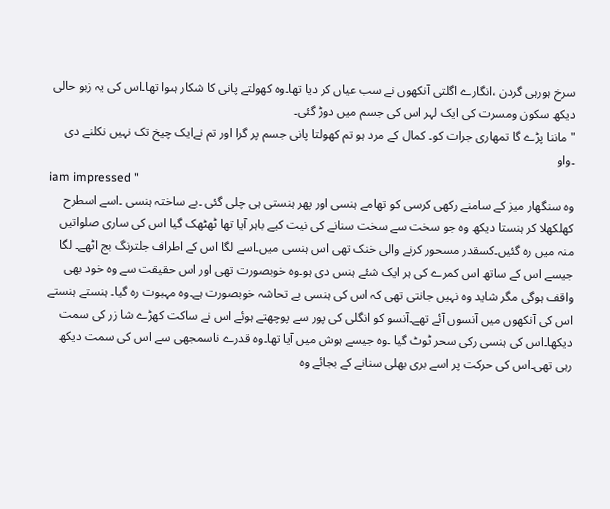سرخ ہورہی گردن ،انگارے اگلتی آنکھوں نے سب عیاں کر دیا تھا۔وہ کھولتے پانی کا شکار ہںوا تھا۔اس کی یہ زبو حالی دیکھ سکون ومسرت کی ایک لہر اس کی جسم میں دوڑ گئی۔
"ماننا پڑے گا تمھاری جرات کو۔ کمال کے مرد ہو تم کھولتا پانی جسم پر گرا اور تم نےایک چیخ تک نہیں نکلنے دی ۔واو
iam impressed "
وہ سنگھار میز کے سامنے رکھی کرسی کو تھامے ہنسی اور پھر ہنستی ہی چلی گئی ۔بے ساختہ ہنسی ۔اسے اسطرح کھلکھلا کر ہنستا دیکھ وہ جو سخت سے سخت سنانے کی نیت کیے باہر آیا تھا ٹھٹھک گیا اس کی ساری صلواتیں منہ میں رہ گئیں۔کسقدر مسحور کرنے والی خنک تھی اس ہنسی میں۔اسے لگا اس کے اطراف جلترنگ بج اٹھے۔ لگا جیسے اس کے ساتھ اس کمرے کی ہر ایک شئے ہنس دی ہو۔وہ خوبصورت تھی اور اس حقیقت سے وہ خود بھی واقف ہوگی مگر شاید وہ نہیں جانتی تھی کہ اس کی ہنسی بے تحاشہ خوبصورت ہے۔وہ مہبوت رہ گیا۔ ہنستے ہنستے اس کی آنکھوں میں آنسوں آئے تھے۔آنسو کو انگلی کی پور سے پوچھتے ہوئے اس نے ساکت کھڑے شا زر کی سمت دیکھا۔اس کی ہنسی رکی سحر ٹوٹ گیا ۔وہ جیسے ہوش میں آیا تھا۔وہ قدرے ناسمجھی سے اس کی سمت دیکھ رہی تھی۔اس کی حرکت پر اسے بری بھلی سنانے کے بجائے وہ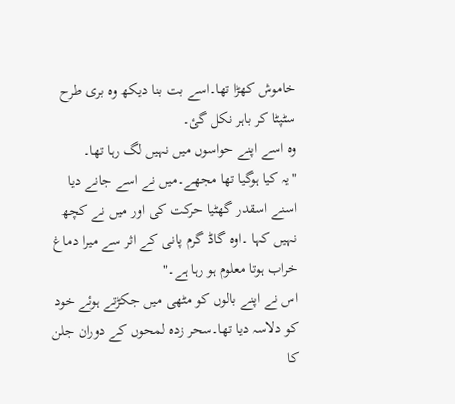خاموش کھڑا تھا۔اسے بت بنا دیکھ وہ بری طرح سٹپٹا کر باہر نکل گئ۔
وہ اسے اپنے حواسوں میں نہیں لگ رہا تھا۔
"یہ کیا ہوگیا تھا مجھے۔میں نے اسے جانے دیا اسنے اسقدر گھٹیا حرکت کی اور میں نے کچھ نہیں کہا ۔اوہ گاڈ گرم پانی کے اثر سے میرا دماغ خراب ہوتا معلوم ہو رہا ہے۔"
اس نے اپنے بالوں کو مٹھی میں جکڑتے ہوئے خود کو دلاسہ دیا تھا۔سحر زدہ لمحوں کے دوران جلن کا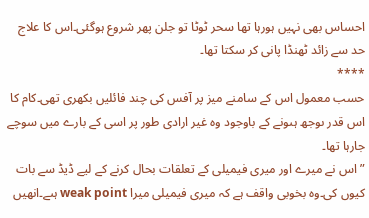احساس بھی نہیں ہورہا تھا سحر ٹوٹا تو جلن پھر شروع ہوگئی۔اس کا علاج حد سے زائد ٹھنڈا پانی کر سکتا تھا۔
****
حسب معمول اس کے سامنے میز پر آفس کی چند فائلیں بکھری تھی۔کام کا اس قدر ںوجھ ہںونے کے باوجود وہ غیر ارادی طور پر اسی کے بارے میں سوچے جارہا تھا۔
”اس نے میرے اور میری فیمیلی کے تعلقات بحال کرنے کے لیے ڈیڈ سے بات کیوں کی۔وہ بخوبی واقف ہے کہ میری فیمیلی میرا weak point ہںے۔انھیں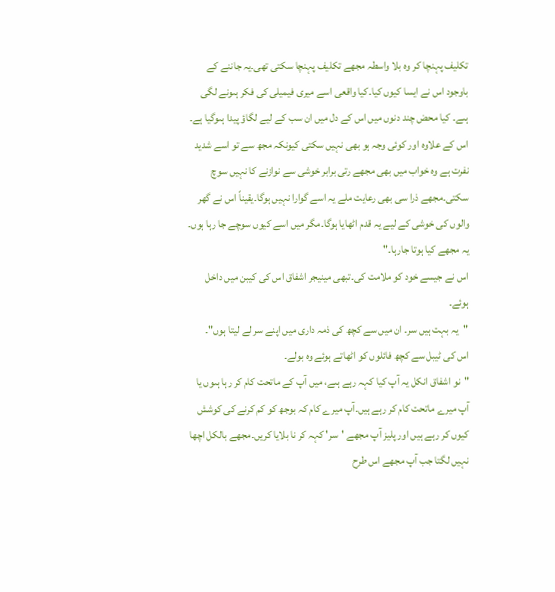تکلیف پہنچا کر وہ بلا واسطہ مجھے تکلیف پہنچا سکتی تھی۔یہ جاننے کے باوجود اس نے ایسا کیوں کیا۔کیا واقعی اسے میری فیمیلی کی فکر ہںونے لگی ہںے۔ کیا محض چند دنوں میں اس کے دل میں ان سب کے لیے لگاؤ پیدا ہںوگیا ہے۔ اس کے علاوہ اور کوئی وجہ ہو بھی نہیں سکتی کیونکہ مجھ سے تو اسے شدید نفرت ہے وہ خواب میں بھی مجھے رتی برابر خوشی سے نوازنے کا نہیں سوچ سکتی۔مجھے ذرا سی بھی رعایت ملے یہ اسے گوارا نہیں ہوگا۔یقیناً اس نے گھر والوں کی خوشی کے لیے یہ قدم اٹھایا ہوگا۔مگر میں اسے کیوں سوچے جا رہا ہوں۔ یہ مجھے کیا ہوتا جارہا۔"
اس نے جیسے خود کو ملامت کی۔تبھی مینیجر اشفاق اس کی کیبن میں داخل ہوئے۔
"یہ بہت ہیں سر۔ ان میں سے کچھ کی ذمہ داری میں اپنے سر لے لیتا ہوں"۔
اس کی ٹیبل سے کچھ فائلوں کو اٹھاتے ہوئے وہ بولے۔
"نو اشفاق انکل یہ آپ کیا کہہ رہے ہںے، میں آپ کے ماتحت کام کر رہا ہںوں یا آپ میرے ماتحت کام کر رہے ہیں۔آپ میرے کام کہ بوجھ کو کم کرنے کی کوشش کیوں کر رہے ہیں اور پلیز آپ مجھے 'سر' کہہ کر نا بلایا کریں۔مجھے بالکل اچھا نہیں لگتا جب آپ مجھے اس طرح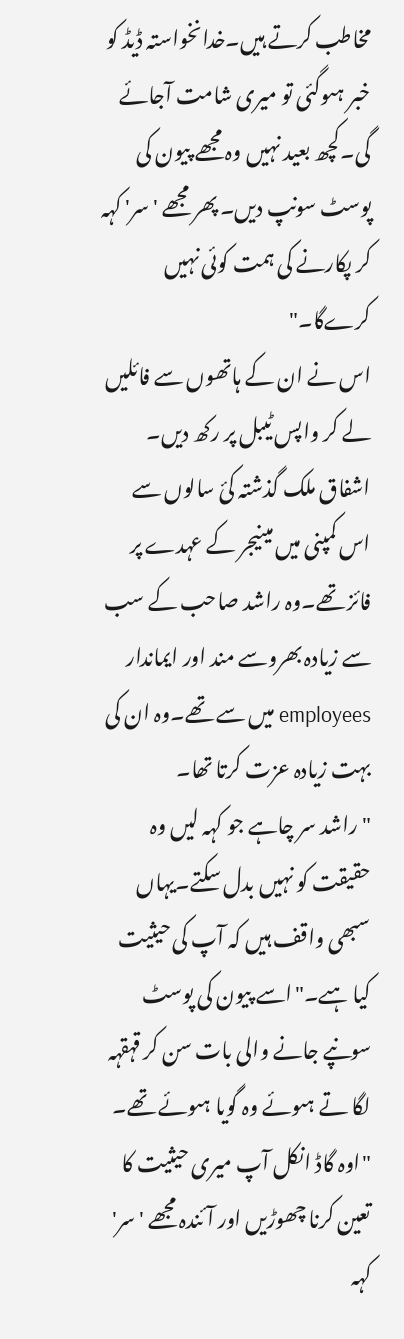مخاطب کرتے ہیں۔خدانخواستہ ڈیڈ کو خبر ہںوگئی تو میری شامت آجائے گی۔کچھ بعید نہیں وہ مجھے پیون کی پوسٹ سونپ دیں۔ پھر مجھے 'سر' کہہ کر پکارنے کی ہمت کوئی نہیں کرےگا۔"
اس نے ان کے ہاتھوں سے فائلیں لے کر واپس ٹیبل پر رکھ دیں۔
اشفاق ملک گذشتہ کئ سالوں سے اس کمپنی میں مینیجر کے عہدے پر فائز تھے۔وہ راشد صاحب کے سب سے زیادہ بھروسے مند اور ایماندار employees میں سے تھے۔وہ ان کی بہت زیادہ عزت کرتا تھا۔
"راشد سر چاہے جو کہہ لیں وہ حقیقت کو نہیں بدل سکتے۔یہاں سبھی واقف ہیں کہ آپ کی حیثیت کیا ہںے۔"اسے پیون کی پوسٹ سونپے جانے والی بات سن کر قہقہہ لگا تے ہںوئے وہ گویا ہںوئے تھے۔
"اوہ گاڈ انکل آپ میری حیثیت کا تعین کرنا چھوڑیں اور آئندہ مجھے 'سر' کہہ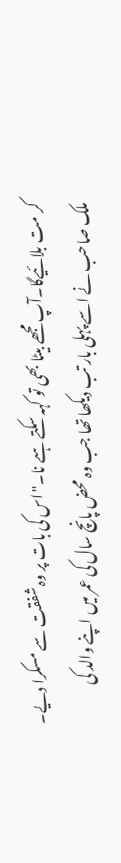کر مت بلائیےگا۔آپ مجھے بیٹا بھی تو کہہ سکتے ہںے نا۔"اس کی بات پر وہ شفقت سے مسکرا دیے۔
ملک صاحب نے اسے پہلی بار تب دیکھا تھا جب وہ محض پانچ سال کی عمر میں اپنے والد کی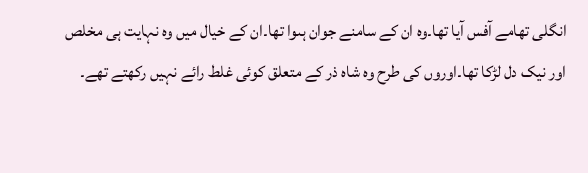انگلی تھامے آفس آیا تھا۔وہ ان کے سامنے جوان ہںوا تھا۔ان کے خیال میں وہ نہایت ہی مخلص اور نیک دل لڑکا تھا۔اوروں کی طرح وہ شاہ ذر کے متعلق کوئی غلط رائے نہیں رکھتے تھے۔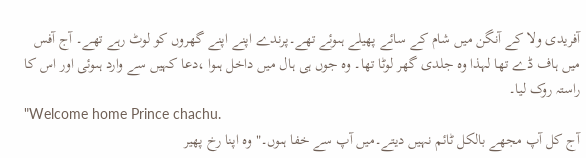آفریدی ولا کے آنگن میں شام کے سائے پھیلے ہںوئے تھے۔پرندے اپنے اپنے گھروں کو لوٹ رہے تھے۔ آج آفس میں ہاف ڈے تھا لہذا وہ جلدی گھر لوٹا تھا۔ وہ جوں ہی ہال میں داخل ہںوا ،دعا کہیں سے وارد ہںوئی اور اس کا راستہ روک لیا۔
"Welcome home Prince chachu.
آج کل آپ مجھے بالکل ٹائم نہیں دیتے۔میں آپ سے خفا ہںوں۔"وہ اپنا رخ پھیر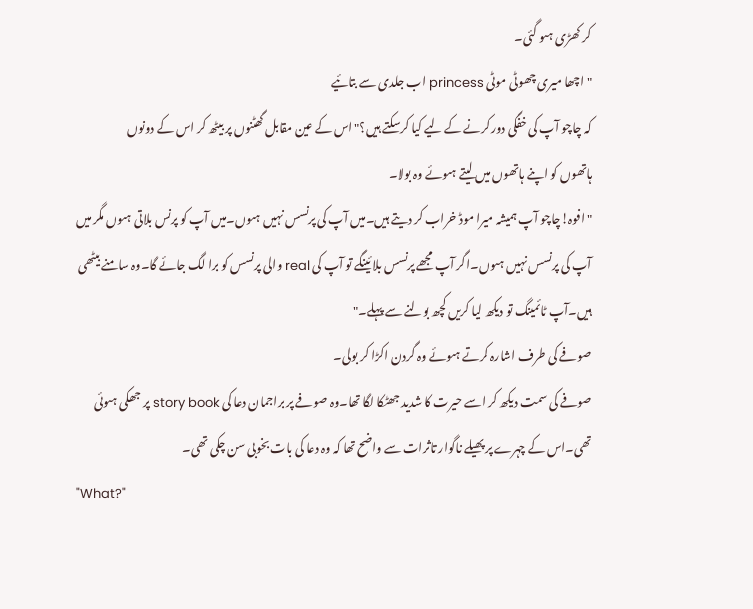کر کھڑی ہںو گئی۔
"اچھا میری چھوٹی موٹی princess اب جلدی سے بتائیے
کہ چاچو آپ کی خفگی دور کرنے کے لیے کیا کرسکتے ہیں؟"اس کے عین مقابل گھٹنوں پر بیٹھ کر اس کے دونوں
ہاتھوں کو اپنے ہاتھوں میں لیتے ہںوئے وہ بولا۔
"افوہ!چاچو آپ ہمیشہ میرا موڈ خراب کر دیتے ہیں۔میں آپ کی پرنسس نہیں ہںوں۔میں آپ کو پرنس بلاتی ہںوں مگر میں آپ کی پرنسس نہیں ہںوں۔اگر آپ مجھے پرنسس بلائینگے تو آپ کی real والی پرنسس کو برا لگ جائے گا۔وہ سامنے بیٹھی ہیں۔آپ ٹائمینگ تو دیکھ لیا کریں کچھ بولنے سے پہلے۔"
صوفے کی طرف اشارہ کرتے ہںوئے وہ گردن اکڑا کر بولی۔
صوفے کی سمت دیکھ کر اسے حیرت کا شدید جھٹکا لگا تھا۔وہ صوفے پر براجمان دعا کی story book پر جھکی ہںوئی تھی۔اس کے چہرے پر پھیلے ناگوار تاثرات سے واضح تھا کہ وہ دعا کی بات بخوبی سن چکی تھی۔
"What?"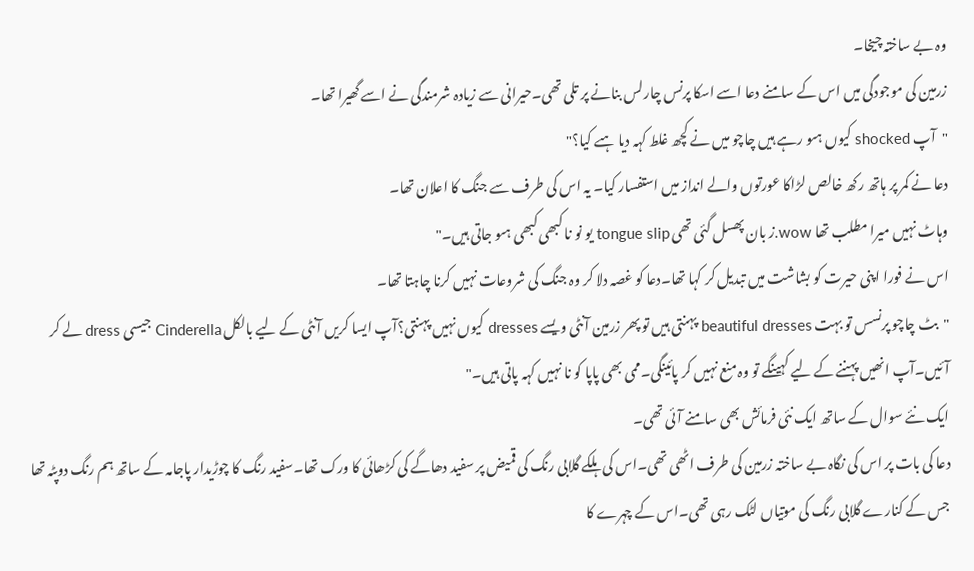وہ بے ساختہ چیخا۔
زرمین کی موجودگی میں اس کے سامنے دعا اسے اسکا پرنس چارلس بنانے پر تلی تھی۔حیرانی سے زیادہ شرمندگی نے اسے گھیرا تھا۔
"آپ shocked کیوں ہںو رہے ہیں چاچو میں نے کچھ غلط کہہ دیا ہںے کیا؟"
دعا نے کمر پر ہاتھ رکھ خالص لڑاکا عورتوں والے انداز میں استفسار کیا۔ یہ اس کی طرف سے جنگ کا اعلان تھا۔
وہاٹ نہیں میرا مطلب تھا wow.ز بان پھسل گئی تھی tongue slip یو نو نا کبھی کبھی ہںو جاتی ہیں۔"
اس نے فورا اپنی حیرت کو بشاشت میں تبدیل کر کہا تھا۔دعا کو غصہ دلا کر وہ جنگ کی شروعات نہیں کرنا چاہتا تھا۔
"بٹ چاچو پرنسس تو بہت beautiful dresses پہنتی ہیں تو پھر زرمین آنٹی ویسے dresses کیوں نہیں پہنتی؟آپ ایسا کریں آنٹی کے لیے بالکل Cinderella جیسی dress لے کر آئیں۔آپ انھیں پہننے کے لیے کہینگے تو وہ منع نہیں کر پائینگی۔ممی بھی پاپا کو نا نہیں کہہ پاتی ہیں۔"
ایک نئے سوال کے ساتھ ایک نئی فرمائش بھی سامنے آئی تھی۔
دعا کی بات پر اس کی نگاہ بے ساختہ زرمین کی طرف اٹھی تھی۔اس کی ہلکے گلابی رنگ کی قمیض پر سفید دھاگے کی کڑھائی کا ورک تھا۔سفید رنگ کا چوڑیدار پاجامہ کے ساتھ ہم رنگ دوپٹہ تھا جس کے کنارے گلابی رنگ کی موتیاں لٹک رہی تھی۔اس کے چہرے کا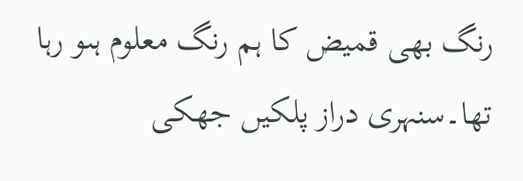رنگ بھی قمیض کا ہم رنگ معلوم ہںو رہا تھا۔سنہری دراز پلکیں جھکی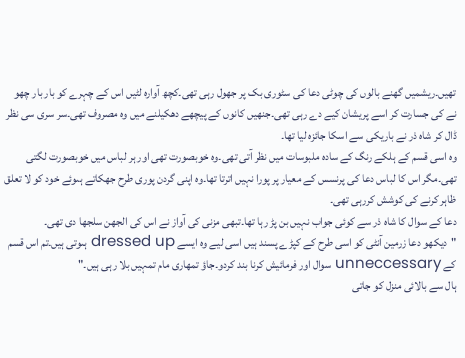تھیں۔ریشمیں گھنے بالوں کی چوٹی دعا کی سٹوری بک پر جھول رہی تھی۔کچھ آوارہ لٹیں اس کے چہرے کو بار بار چھو نے کی جسارت کر اسے پریشان کیے دے رہی تھی۔جنھیں کانوں کے پیچھے دھکیلنے میں وہ مصروف تھی۔سر سری سی نظر ڈال کر شاہ ذر نے باریکی سے اسکا جائزہ لیا تھا۔
وہ اسی قسم کے ہلکے رنگ کے سادہ ملبوسات میں نظر آتی تھی۔وہ خوبصورت تھی اور ہر لباس میں خوبصورت لگتی تھی۔مگر اس کا لباس دعا کی پرنسس کے معیار پر پورا نہیں اترتا تھا۔وہ اپنی گردن پوری طرح جھکاتے ہںوئے خود کو لا تعلق ظاہر کرنے کی کوشش کررہی تھی۔
دعا کے سوال کا شاہ ذر سے کوئی جواب نہیں بن پڑ رہا تھا۔تبھی مزنی کی آواز نے اس کی الجھن سلجھا دی تھی۔
"دیکھو دعا زرمین آنٹی کو اسی طرح کے کپڑے پسند ہیں اسی لیے وہ ایسے dressed up ہںوتی ہیں۔تم اس قسم کے unneccessary سوال اور فرمائیش کرنا بند کردو۔جاؤ تمھاری مام تمہیں بلا رہی ہیں۔"
ہال سے بالائی منزل کو جاتی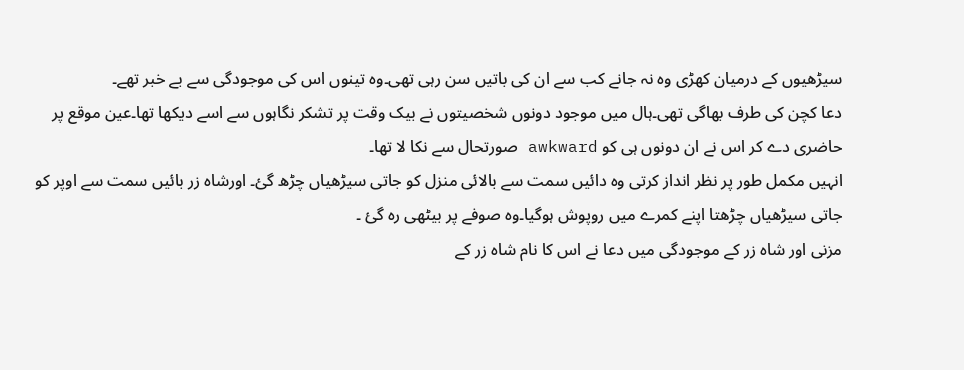سیڑھیوں کے درمیان کھڑی وہ نہ جانے کب سے ان کی باتیں سن رہی تھی۔وہ تینوں اس کی موجودگی سے بے خبر تھے۔
دعا کچن کی طرف بھاگی تھی۔ہال میں موجود دونوں شخصیتوں نے بیک وقت پر تشکر نگاہوں سے اسے دیکھا تھا۔عین موقع پر حاضری دے کر اس نے ان دونوں ہی کو awkward صورتحال سے نکا لا تھا۔
انہیں مکمل طور پر نظر انداز کرتی وہ دائیں سمت سے بالائی منزل کو جاتی سیڑھیاں چڑھ گئ۔ اورشاہ زر بائیں سمت سے اوپر کو جاتی سیڑھیاں چڑھتا اپنے کمرے میں روپوش ہوگیا۔وہ صوفے پر بیٹھی رہ گئ ۔
مزنی اور شاہ زر کے موجودگی میں دعا نے اس کا نام شاہ زر کے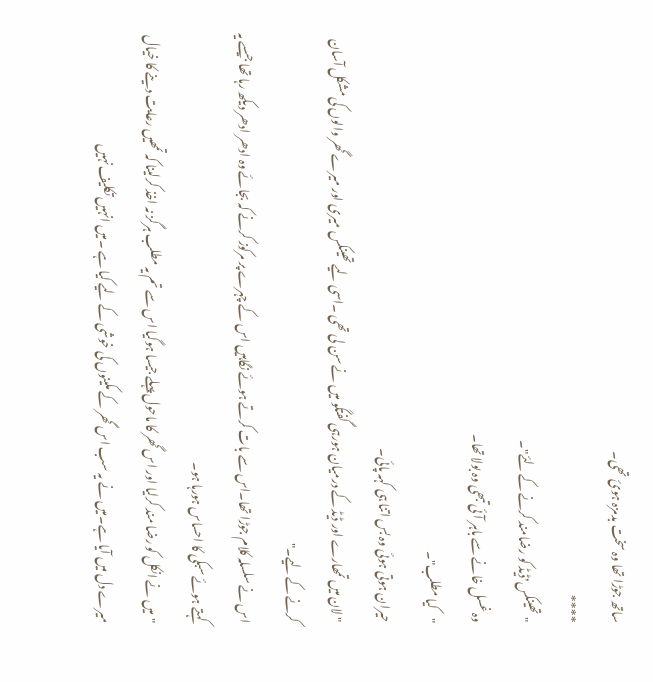ساتھ جوڑا تھا وہ سخت بدمزہ ہوئ تھی۔
****
"تھینکس٬ڈیڈ کو رضامند کرنے کے لئے"۔
وہ غسل خانے سے باہر آئی تبھی وہ بولا تھا۔
"کیا مطلب"۔
حیران ہوتی ہوئی وہ بس اتنا ہی کہہ پائی۔
" لان میں تمھارے اور ڈیڈ کے درمیان ہورہی گفتگو میں نے سن لی تھی ۔اسی لیے تھینکس میری اور میرے گھر والوں کی مشکل آسان کرنے کے لیے۔"
اس نے سلسلہ کلام جوڑا تھا۔اس سے بات کرتے ہوئے نگاہیں اس کے چہرے پر مرکوز کرنے کہ بجائے وہ ادھر ادھر دیکھ رہا تھا جیسے یہ کہتے ہوئے سبکی کا احساس ہورہا ہو۔
"میں نے انکل کو رضا مند کرلیا اور اس گھر کا ماحول پہلے جیسا ہوگیا اس سے تم یہ مطلب ہرگز نہ اخذ کرلینا کہ تمھیں رعایت دینے کا خیال میرے دل میں آیا ہے۔میں نے یہ سب اس گھر کے مکینوں کی خوشی کے لیے کیا ہے ۔میں انہیں تکلیف نہیں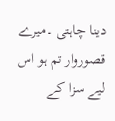دینا چاہتی ۔میرے قصوروار تم ہو اس لیے سزا کے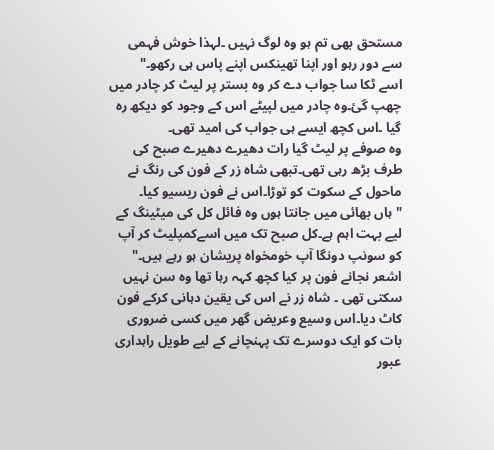مستحق بھی تم ہو وہ لوگ نہیں ۔لہذا خوش فہمی سے دور رہو اور اپنا تھینکس اپنے پاس ہی رکھو۔"
اسے ٹکا سا جواب دے کر وہ بستر پر لیٹ کر چادر میں چھپ گئ۔وہ چادر میں لپیٹے اس کے وجود کو دیکھ رہ گیا ۔اس کچھ ایسے ہی جواب کی امید تھی۔
وہ صوفے پر لیٹ گیا رات دھیرے دھیرے صبح کی طرف بڑھ رہی تھی۔تبھی شاہ زر کے فون کی رنگ نے ماحول کے سکوت کو توڑا۔اس نے فون ریسیو کیا۔
"ہاں بھائی میں جانتا ہوں وہ فائل کل کی میٹینگ کے لیے بہت اہم ہے۔کل صبح تک میں اسےکمپلیٹ کر آپ کو سونپ دونگا آپ خومخواہ پریشان ہو رہے ہیں۔"
اشعر نجانے فون پر کیا کچھ کہہ رہا تھا وہ سن نہیں سکتی تھی ۔ شاہ زر نے اس کی یقین دہانی کرکے فون کاٹ دیا۔اس وسیع وعریض گھر میں کسی ضروری بات کو ایک دوسرے تک پہنچانے کے لیے طویل راہداری عبور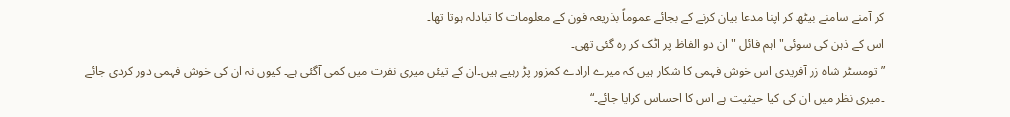کر آمنے سامنے بیٹھ کر اپنا مدعا بیان کرنے کے بجائے عموماً بذریعہ فون کے معلومات کا تبادلہ ہوتا تھا۔
اس کے ذہن کی سوئی" اہم فائل " ان دو الفاظ پر اٹک کر رہ گئی تھی۔
” تومسٹر شاہ زر آفریدی اس خوش فہمی کا شکار ہیں کہ میرے ارادے کمزور پڑ رہیے ہیں۔ان کے تیئں میری نفرت میں کمی آگئی ہے۔ کیوں نہ ان کی خوش فہمی دور کردی جائے ۔میری نظر میں ان کی کیا حیثیت ہے اس کا احساس کرایا جائے۔“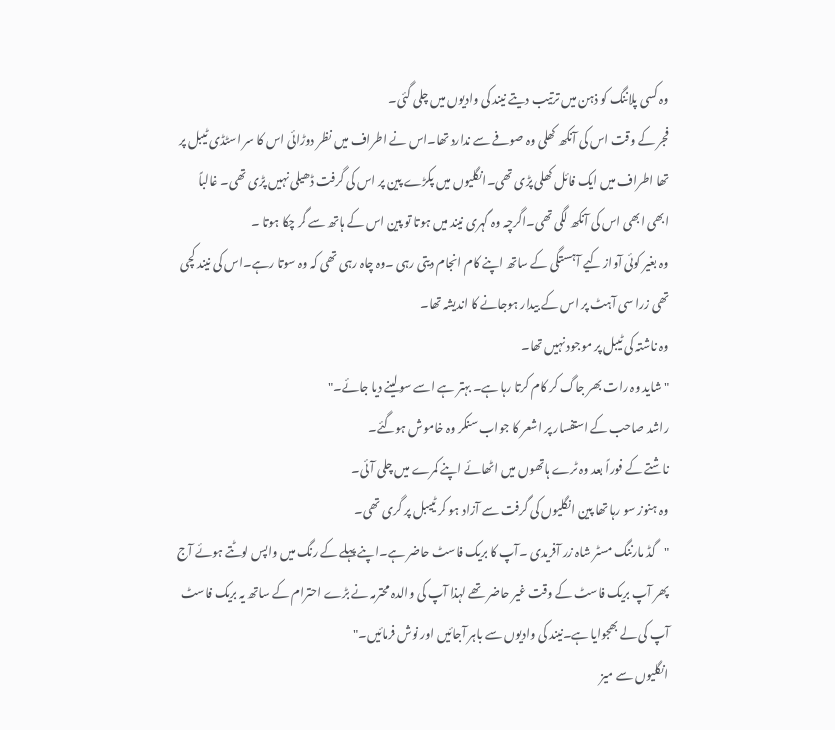وہ کسی پلاننگ کو ذہن میں ترتیب دیتے نیند کی وادیوں میں چلی گئی۔
فجر کے وقت اس کی آنکھ کھلی وہ صوفے سے ندارد تھا۔اس نے اطراف میں نظر دوڑائی اس کا سر اسٹڈی ٹیبل پر تھا اطراف میں ایک فائل کھلی پڑی تھی۔انگلیوں میں پکڑے پین پر اس کی گرفت ڈھیلی نہیں پڑی تھی۔ غالباً ابھی ابھی اس کی آنکھ لگی تھی۔اگرچہ وہ گہری نیند میں ہوتا تو پین اس کے ہاتھ سے گر چکا ہوتا ۔
وہ بغیر کوئی آواز کیے آہستگی کے ساتھ اپنے کام انجام دیتی رہی ۔وہ چاہ رہی تھی کہ وہ سوتا رہے۔اس کی نیند کچی تھی زرا سی آہٹ پر اس کے بیدار ہوجانے کا اندیشہ تھا۔
وہ ناشتہ کی ٹیبل پر موجود نہیں تھا۔
" شاید وہ رات بھر جاگ کر کام کرتا رہا ہے۔ بہتر ہے اسے سولینے دیا جائے۔"
راشد صاحب کے استفسار پر اشعر کا جواب سنکر وہ خاموش ہوگئے۔
ناشتے کے فوراً بعد وہ ٹرے ہاتھوں میں اٹھائے اپنے کمرے میں چلی آئی۔
وہ ہنوز سو رہا تھا پین انگلیوں کی گرفت سے آزاد ہو کر ٹییبل پر گری تھی۔
"گڈ مارننگ مسٹر شاہ زر آفریدی ۔آپ کا بریک فاسٹ حاضر ہے۔اپنے پہلے کے رنگ میں واپس لوٹتے ہوئے آج پھر آپ بریک فاسٹ کے وقت غیر حاضر تھے لہذا آپ کی والدہ محترمہ نے بڑے احترام کے ساتھ یہ بریک فاسٹ آپ کی لے بھجوایا ہے۔نیند کی وادیوں سے باہر آجائیں اور نوش فرمائیں۔"
انگلیوں سے میز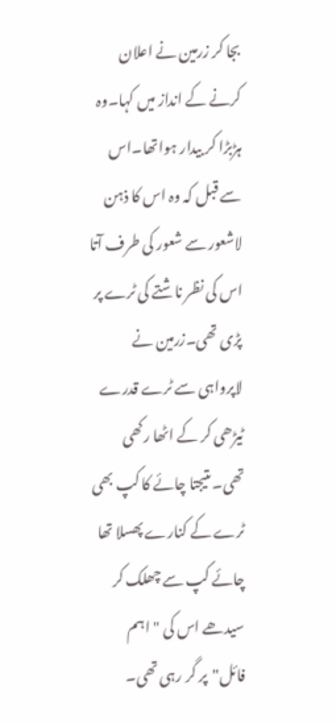بجا کر زرمین نے اعلان کرنے کے انداز میں کہا۔وہ ہڑبڑا کر بیدار ہواتھا۔اس سے قبل کہ وہ اس کا ذہن لاشعور سے شعور کی طرف آتا اس کی نظر ناشتے کی ٹرے پر پڑی تھی۔زرمین نے لاپرواہی سے ٹرے قدرے ٹیڑھی کر کے اٹھا رکھی تھی۔ںتیجتا چائے کا کپ بھی ٹرے کے کنارے پھسلا تھا چائے کپ سے چھلک کر سیدھے اس کی "اہم فائل"پر گر رہی تھی۔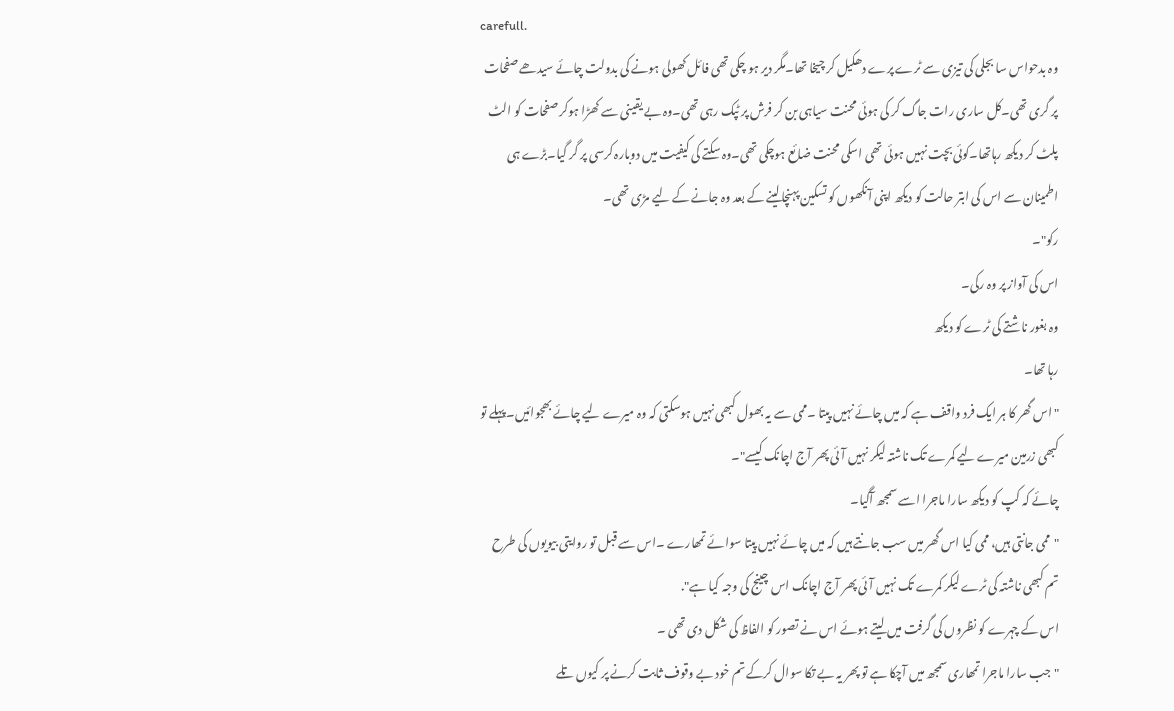carefull.
وہ بدحواس سا بجلی کی تیزی سے ٹرے پرے دھکیل کر چیخا تھا۔مگر دیر ہو چکی تھی فائل کھولی ہونے کی بدولت چائے سیدھے صفحات پر گری تھی۔کل ساری رات جاگ کر کی ہوئی محنت سیاہی بن کر فرش پر ٹپک رہی تھی۔وہ بے یقینی سے کھڑا ہوکر صفحات کو الٹ پلٹ کر دیکھ رہاتھا۔کوئی بچت نہیں ہوئی تھی اسکی محنت ضائع ہوچکی تھی۔وہ سکتے کی کیفیت میں دوبارہ کرسی پر گر گیا۔بڑے ہی اطمینان سے اس کی ابتر حالت کو دیکھ اپنی آنکھوں کو تسکین پہنچالینے کے بعد وہ جانے کے لیے مڑی تھی۔
رکو"۔
اس کی آواز پر وہ رکی۔
وہ بغور ناشتے کی ٹرے کو دیکھ
رہا تھا۔
"اس گھر کا ہر ایک فرد واقف ہے کہ میں چائے نہیں پیتا ۔ممی سے یہ بھول کبھی نہیں ہوسکتی کہ وہ میرے لیے چائے بھجوائیں۔پہلے تو کبھی زرمین میرے لیے کمرے تک ناشتہ لیکر نہیں آئی پھر آج اچانک کیسے"۔
چائے کہ کپ کو دیکھ سارا ماجرا اسے سمجھ آگیا۔
"ممی جانتی ہیں، ممی کیا اس گھر میں سب جانتے ہیں کہ میں چائے نہیں پیتا سوائے تمھارے ۔اس سے قبل تو روایتی بیویوں کی طرح تم کبھی ناشتہ کی ٹرے لیکر کمرے تک نہیں آئی پھر آج اچانک اس چینج کی وجہ کیا ہے".
اس کے چہرے کو نظروں کی گرفت میں لیتے ہوئے اس نے تصور کو الفاظ کی شکل دی تھی ۔
"جب سارا ماجرا تمھاری سمجھ میں آچکا ہے تو پھر یہ بے تکا سوال کرکے تم خود بے وقوف ثابت کرنے پر کیوں تلے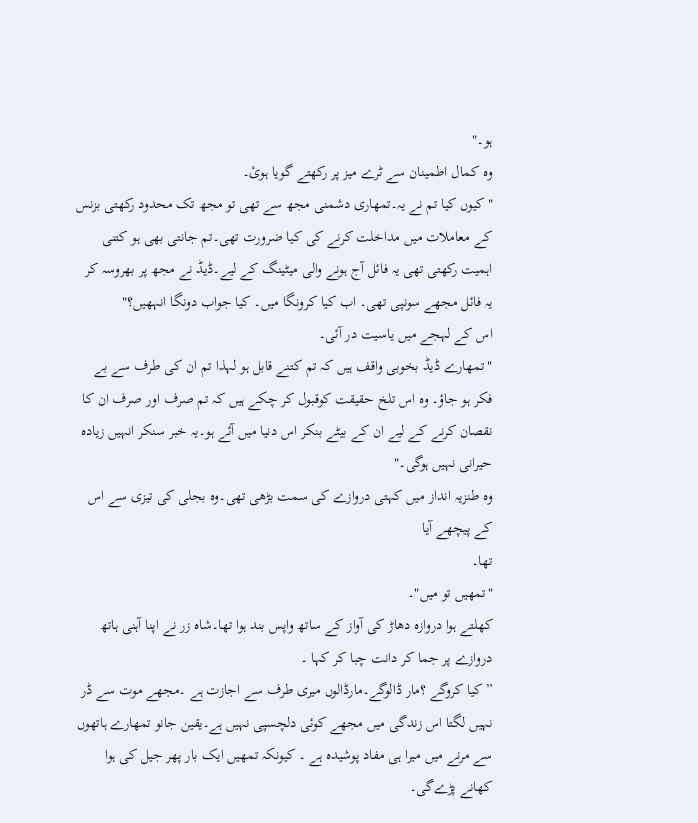ہو۔"
وہ کمال اطمینان سے ٹرے میز پر رکھتے گویا ہوئ۔
"کیوں کیا تم نے یہ۔تمھاری دشمنی مجھ سے تھی تو مجھ تک محدود رکھتی بزنس کے معاملات میں مداخلت کرنے کی کیا ضرورت تھی۔تم جانتی بھی ہو کتنی اہمیت رکھتی تھی یہ فائل آج ہونے والی میٹینگ کے لیے۔ڈیڈ نے مجھ پر بھروسہ کر یہ فائل مجھے سونپی تھی۔ اب کیا کرونگا میں۔ کیا جواب دونگا انہھیں؟"
اس کے لہجے میں یاسیت در آئی۔
"تمھارے ڈیڈ بخوبی واقف ہیں کہ تم کتنے قابل ہو لہذا تم ان کی طرف سے بے فکر ہو جاؤ۔ وہ اس تلخ حقیقت کوقبول کر چکے ہیں کہ تم صرف اور صرف ان کا نقصان کرنے کے لیے ان کے بیٹے بنکر اس دنیا میں آئے ہو۔یہ خبر سنکر انہیں زیادہ حیرانی نہیں ہوگی۔"
وہ طنزیہ انداز میں کہتی دروازے کی سمت بڑھی تھی۔وہ بجلی کی تیزی سے اس کے پیچھے آیا
تھا۔
"تمھیں تو میں"۔
کھلتے ہوا دروازہ دھاڑ کی آواز کے ساتھ واپس بند ہوا تھا۔شاہ زر نے اپنا آہنی ہاتھ دروازے پر جما کر دانت چبا کر کہا ۔
”کیا کروگے ؟مار ڈالوگے۔مارڈالوں میری طرف سے اجازت ہے ۔مجھے موت سے ڈر نہیں لگتا اس زندگی میں مجھے کوئی دلچسپی نہیں ہے۔یقین جانو تمھارے ہاتھوں سے مرنے میں میرا ہی مفاد پوشیدہ ہے ۔ کیونکہ تمھیں ایک بار پھر جیل کی ہوا کھانے پڑےگی۔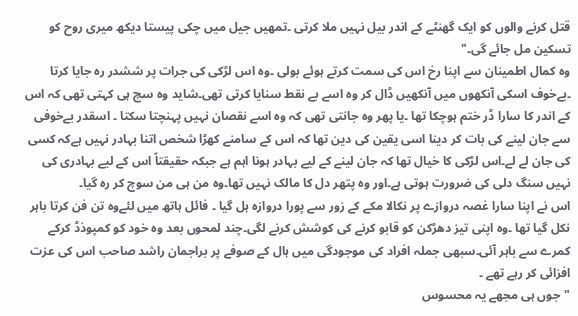قتل کرنے والوں کو ایک گھنٹے کے اندر بیل نہیں ملا کرتی ۔تمھیں جیل میں چکی پیستا دیکھ میری روح کو تسکین مل جائے گی۔"
وہ کمال اطمینان سے اپنا رخ اس کی سمت کرتے ہوئے بولی ۔وہ اس لڑکی کی جرات پر ششدر رہ جایا کرتا ۔بےخوف اسکی آنکھوں میں آنکھیں ڈال کر وہ اسے بے نقط سنایا کرتی تھی۔شاید وہ سچ ہی کہتی تھی کہ اس کے اندر کا سارا ڈر ختم ہوچکا تھا ۔یا پھر وہ جانتی تھی کہ وہ اسے نقصان نہیں پہنچتا سکتا ۔ اسقدر بےخوفی سے جان لینے کی بات کر دینا اسی یقین کی دین تھا کہ اس کے سامنے کھڑا شخص اتنا بہادر نہیں ہےکہ کسی کی جان لے لے۔اس لڑکی کا خیال تھا کہ جان لینے کے لیے بہادر ہونا اہم ہے جبکہ حقیقتاً اس کے لیے بہادری کی نہیں سنگ دلی کی ضرورت ہوتی ہے۔اور وہ پتھر دل کا مالک نہیں تھا۔وہ من ہی من سوچ کر رہ گیا۔
اس نے اپنا سارا غصہ دروازے پر نکالا مکے کے زور سے پورا دروازہ ہل گیا ۔ فائل ہاتھ میں لئےوہ تن فن کرتا باہر نکل گیا تھا ۔وہ اپنی تیز دھڑکن کو قابو کرنے کی کوشش کرنے لگی۔چند لمحوں بعد وہ خود کو کمپوذڈ کرکے کمرے سے باہر آئی۔سبھی جملہ افراد کی موجودگی میں ہال کے صوفے پر براجمان راشد صاحب اس کی عزت افزائی کر رہے تھے ۔
"جوں ہی مجھے یہ محسوس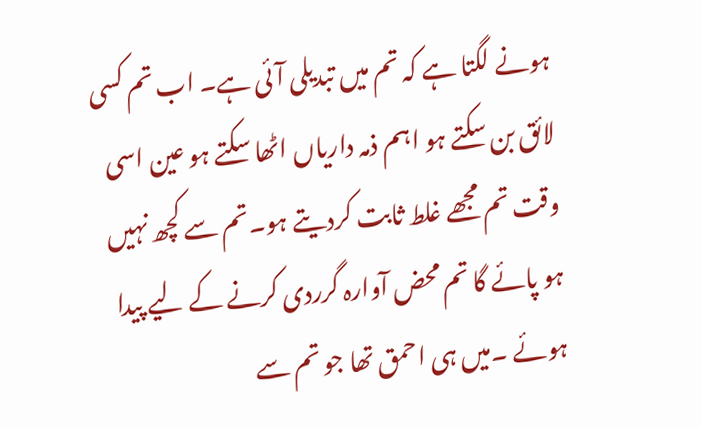ہونے لگتا ہے کہ تم میں تبدیلی آئی ہے۔ اب تم کسی لائق بن سکتے ہو اہم ذمہ داریاں اٹھا سکتے ہو عین اسی وقت تم مجھے غلط ثابت کردیتے ہو۔تم سے کچھ نہیں ہو پائے گا تم محض آوارہ گرردی کرنے کے لیے پیدا ہوئے ۔میں ہی احمق تھا جو تم سے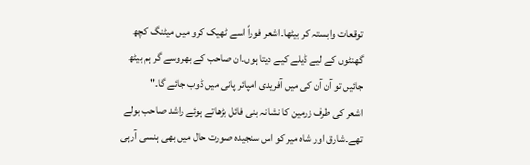توقعات وابستہ کر بیٹھا۔اشعر فوراً اسے ٹھیک کرو میں میٹنگ کچھ گھنٹوں کے لیے ڈیلے کیے دیتا ہوں۔ان صاحب کے بھروسے گر ہم بیٹھ جائیں تو آن آن کی میں آفریدی امپائر پانی میں ڈوب جائے گا۔"
اشعر کی طرف زرمین کا نشانہ بنی فائل بڑھاتے ہوئے راشد صاحب بولے تھے۔شارق اور شاہ میر کو اس سنجیدہ صورت حال میں بھی ہنسی آرہی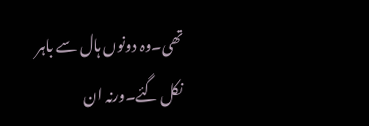تھی۔وہ دونوں ہال سے باہر نکل گئے۔ورنہ ان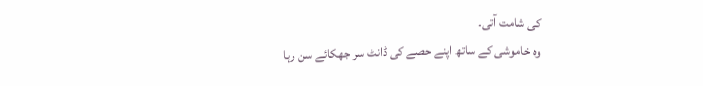کی شامت آتی۔
وہ خاموشی کے ساتھ اپنے حصے کی ڈانٹ سر جھکائے سن رہا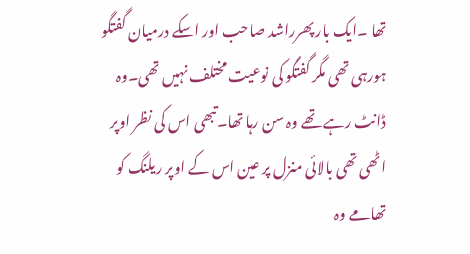تھا ۔ایک بار پھرراشد صاحب اور اسکے درمیان گفتگو ہورہی تھی مگر گفتگو کی نوعیت مختلف نہیں تھی۔وہ ڈانٹ رہے تھے وہ سن رہا تھا۔تبھی اس کی نظر اوپر اٹھی تھی بالائی منزل پر عین اس کے اوپر ریلنگ کو تھامے وہ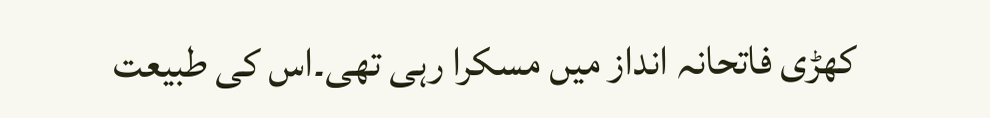کھڑی فاتحانہ انداز میں مسکرا رہی تھی۔اس کی طبیعت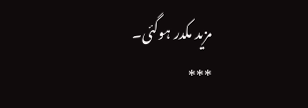مزید مکدر ہوگئی۔
***